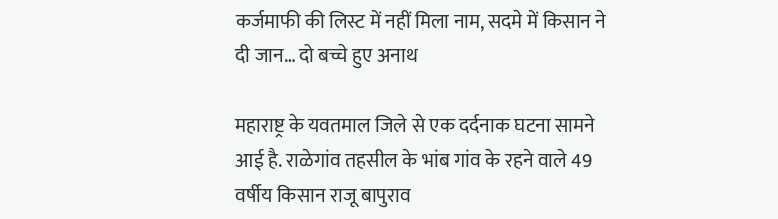कर्जमाफी की लिस्ट में नहीं मिला नाम, सदमे में किसान ने दी जान… दो बच्चे हुए अनाथ

महाराष्ट्र के यवतमाल जिले से एक दर्दनाक घटना सामने आई है. राळेगांव तहसील के भांब गांव के रहने वाले 49 वर्षीय किसान राजू बापुराव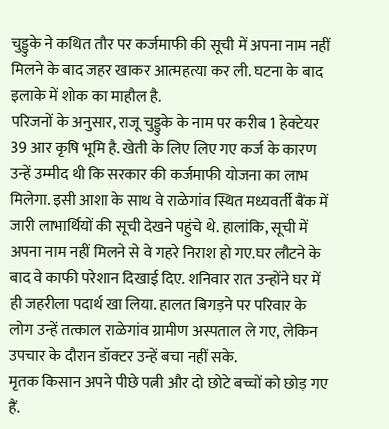चुड्डुके ने कथित तौर पर कर्जमाफी की सूची में अपना नाम नहीं मिलने के बाद जहर खाकर आत्महत्या कर ली. घटना के बाद इलाके में शोक का माहौल है.
परिजनों के अनुसार, राजू चुड्डुके के नाम पर करीब 1 हेक्टेयर 39 आर कृषि भूमि है. खेती के लिए लिए गए कर्ज के कारण उन्हें उम्मीद थी कि सरकार की कर्जमाफी योजना का लाभ मिलेगा. इसी आशा के साथ वे राळेगांव स्थित मध्यवर्ती बैंक में जारी लाभार्थियों की सूची देखने पहुंचे थे. हालांकि, सूची में अपना नाम नहीं मिलने से वे गहरे निराश हो गए.घर लौटने के बाद वे काफी परेशान दिखाई दिए. शनिवार रात उन्होंने घर में ही जहरीला पदार्थ खा लिया. हालत बिगड़ने पर परिवार के लोग उन्हें तत्काल राळेगांव ग्रामीण अस्पताल ले गए, लेकिन उपचार के दौरान डॉक्टर उन्हें बचा नहीं सके.
मृतक किसान अपने पीछे पत्नी और दो छोटे बच्चों को छोड़ गए हैं.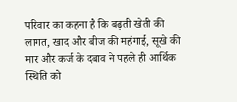परिवार का कहना है कि बढ़ती खेती की लागत, खाद और बीज की महंगाई, सूखे की मार और कर्ज के दबाव ने पहले ही आर्थिक स्थिति को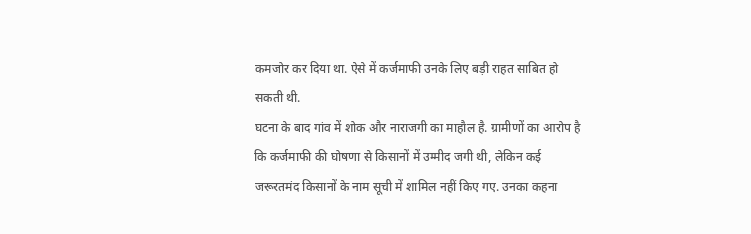कमजोर कर दिया था. ऐसे में कर्जमाफी उनके लिए बड़ी राहत साबित हो सकती थी.
घटना के बाद गांव में शोक और नाराजगी का माहौल है. ग्रामीणों का आरोप है कि कर्जमाफी की घोषणा से किसानों में उम्मीद जगी थी, लेकिन कई जरूरतमंद किसानों के नाम सूची में शामिल नहीं किए गए. उनका कहना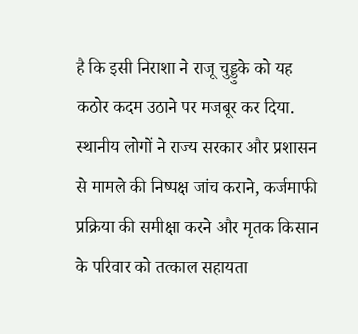है कि इसी निराशा ने राजू चुड्डुके को यह कठोर कदम उठाने पर मजबूर कर दिया.
स्थानीय लोगों ने राज्य सरकार और प्रशासन से मामले की निष्पक्ष जांच कराने, कर्जमाफी प्रक्रिया की समीक्षा करने और मृतक किसान के परिवार को तत्काल सहायता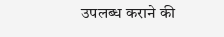उपलब्ध कराने की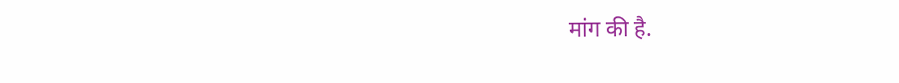मांग की है.